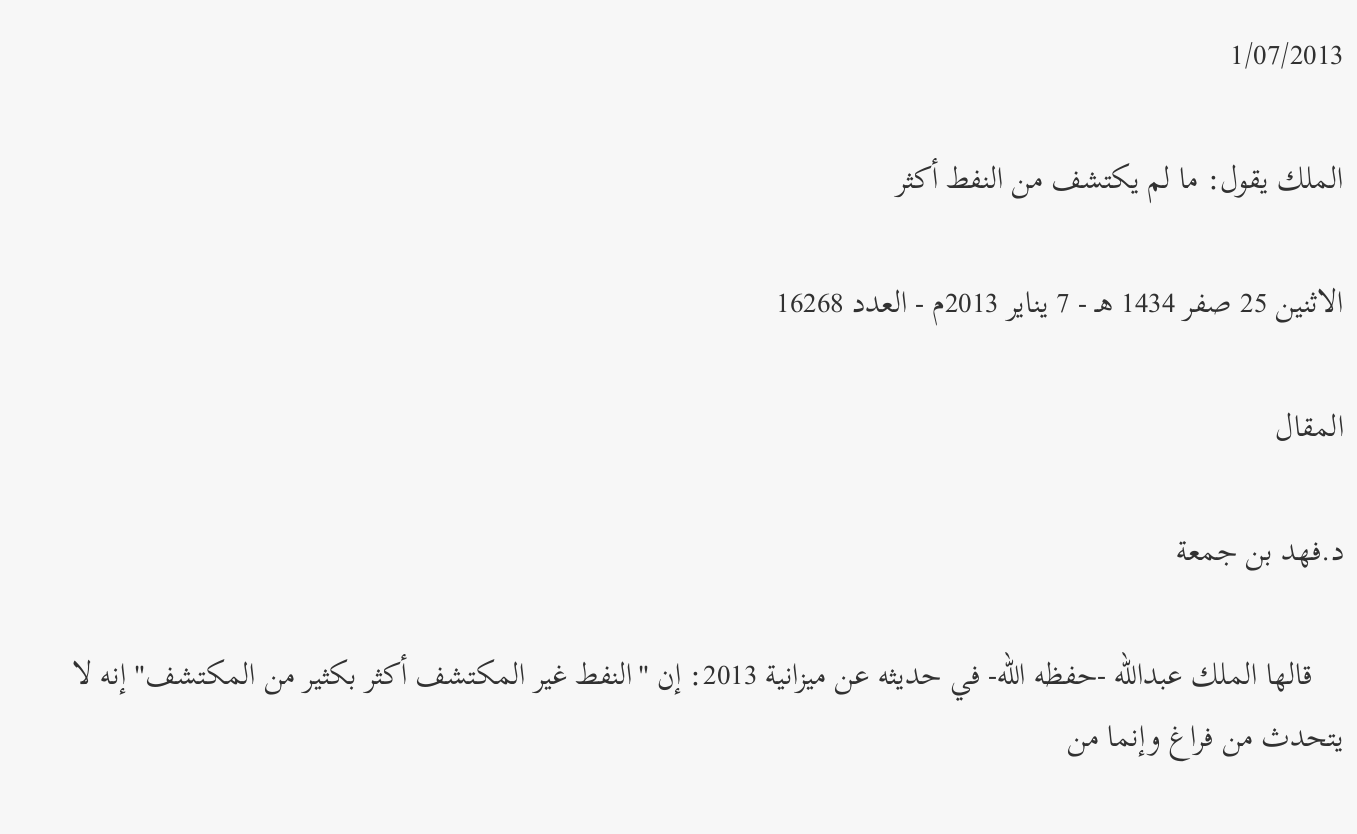1/07/2013

الملك يقول: ما لم يكتشف من النفط أكثر

الاثنين 25 صفر 1434 هـ - 7 يناير 2013م - العدد 16268

المقال

د.فهد بن جمعة

    قالها الملك عبدالله -حفظه الله- في حديثه عن ميزانية 2013: إن "النفط غير المكتشف أكثر بكثير من المكتشف" إنه لا يتحدث من فراغ وإنما من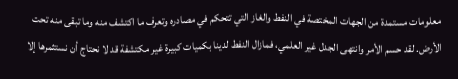معلومات مستمدة من الجهات المختصة في النفط والغاز التي تتحكم في مصادره وتعرف ما اكتشف منه وما تبقى منه تحت الأرض. لقد حسم الأمر وانتهى الجدل غير العلمي، فمازال النفط لدينا بكميات كبيرة غير مكتشفة قد لا نحتاج أن نستثمرها إلا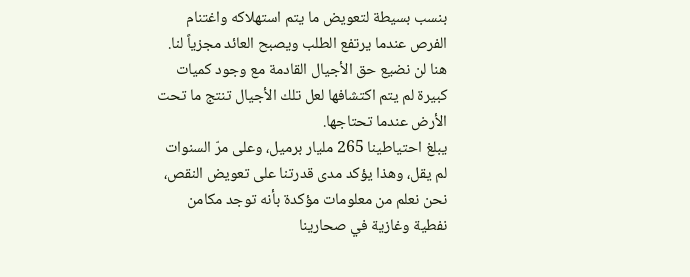بنسب بسيطة لتعويض ما يتم استهلاكه واغتنام الفرص عندما يرتفع الطلب ويصبح العائد مجزياً لنا. هنا لن نضيع حق الأجيال القادمة مع وجود كميات كبيرة لم يتم اكتشافها لعل تلك الأجيال تنتج ما تحت الأرض عندما تحتاجها.
يبلغ احتياطينا 265 مليار برميل، وعلى مرّ السنوات لم يقل، وهذا يؤكد مدى قدرتنا على تعويض النقص، نحن نعلم من معلومات مؤكدة بأنه توجد مكامن نفطية وغازية في صحارينا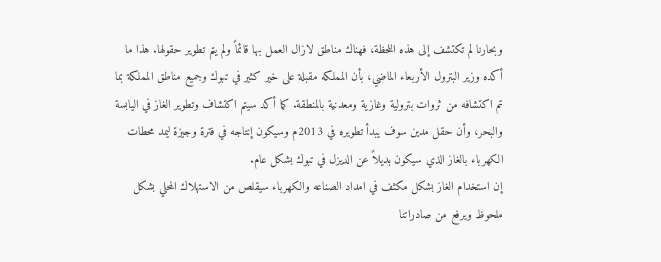وبحارنا لم تكتشف إلى هذه اللحظة، فهناك مناطق لازال العمل بها قائماً ولم يتم تطوير حقولها. هذا ما أكده وزير البترول الأربعاء الماضي، بأن المملكه مقبلة على خير كثير في تبوك وجميع مناطق المملكة بما تم اكتشافه من ثروات بترولية وغازية ومعدنية بالمنطقة. كما أكد سيتم اكتشاف وتطوير الغاز في اليابسة والبحر، وأن حقل مدين سوف يبدأ تطويره في 2013م وسيكون إنتاجه في فترة وجيزة ليمد محطات الكهرباء بالغاز الذي سيكون بديلاً عن الديزل في تبوك بشكل عام.
إن استخدام الغاز بشكل مكثف في امداد الصناعه والكهرباء سيقلص من الاستهلاك المحلي بشكل ملحوظ ويرفع من صادراتنا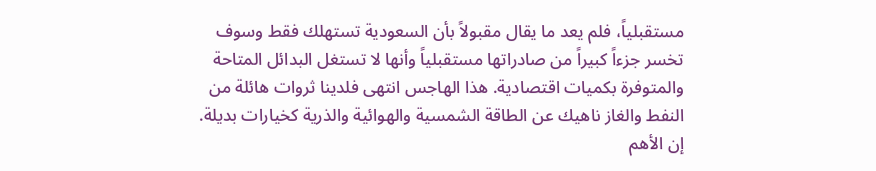مستقبلياً، فلم يعد ما يقال مقبولاً بأن السعودية تستهلك فقط وسوف تخسر جزءاً كبيراً من صادراتها مستقبلياً وأنها لا تستغل البدائل المتاحة والمتوفرة بكميات اقتصادية. هذا الهاجس انتهى فلدينا ثروات هائلة من النفط والغاز ناهيك عن الطاقة الشمسية والهوائية والذرية كخيارات بديلة. إن الأهم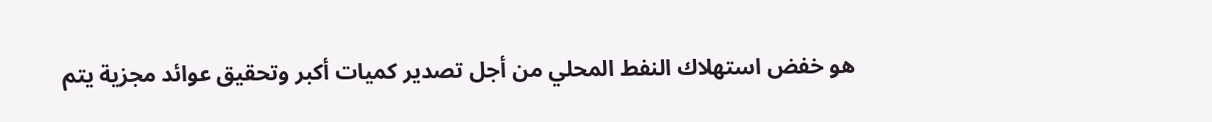هو خفض استهلاك النفط المحلي من أجل تصدير كميات أكبر وتحقيق عوائد مجزية يتم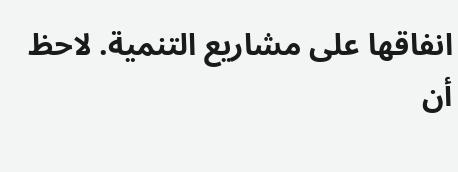انفاقها على مشاريع التنمية. لاحظ أن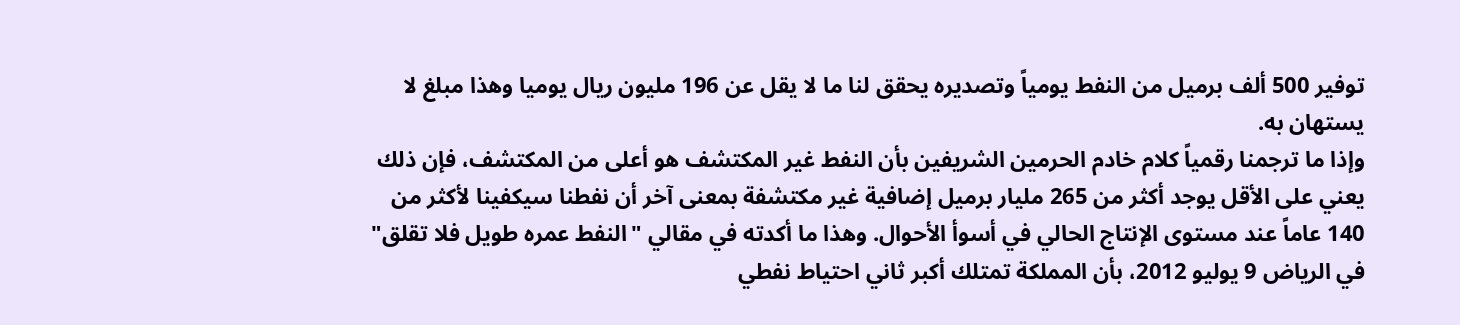توفير 500 ألف برميل من النفط يومياً وتصديره يحقق لنا ما لا يقل عن 196 مليون ريال يوميا وهذا مبلغ لا يستهان به.
وإذا ما ترجمنا رقمياً كلام خادم الحرمين الشريفين بأن النفط غير المكتشف هو أعلى من المكتشف، فإن ذلك يعني على الأقل يوجد أكثر من 265 مليار برميل إضافية غير مكتشفة بمعنى آخر أن نفطنا سيكفينا لأكثر من 140 عاماً عند مستوى الإنتاج الحالي في أسوأ الأحوال. وهذا ما أكدته في مقالي "النفط عمره طويل فلا تقلق" في الرياض 9 يوليو 2012، بأن المملكة تمتلك أكبر ثاني احتياط نفطي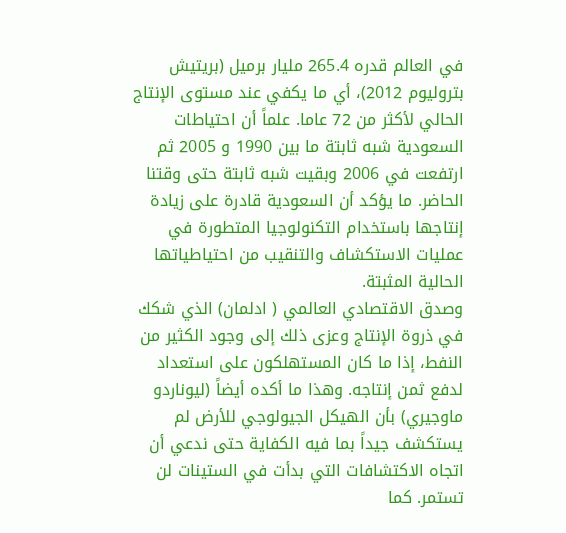في العالم قدره 265.4 مليار برميل (بريتيش بتروليوم 2012)، أي ما يكفي عند مستوى الإنتاج الحالي لأكثر من 72 عاما. علماً أن احتياطات السعودية شبه ثابتة ما بين 1990 و 2005 ثم ارتفعت في 2006 وبقيت شبه ثابتة حتى وقتنا الحاضر. ما يؤكد أن السعودية قادرة على زيادة إنتاجها باستخدام التكنولوجيا المتطورة في عمليات الاستكشاف والتنقيب من احتياطياتها الحالية المثبتة.
وصدق الاقتصادي العالمي ( ادلمان) الذي شكك في ذروة الإنتاج وعزى ذلك إلى وجود الكثير من النفط، إذا ما كان المستهلكون على استعداد لدفع ثمن إنتاجه. وهذا ما أكده أيضاً (ليوناردو ماوجيري) بأن الهيكل الجيولوجي للأرض لم يستكشف جيداً بما فيه الكفاية حتى ندعي أن اتجاه الاكتشافات التي بدأت في الستينات لن تستمر. كما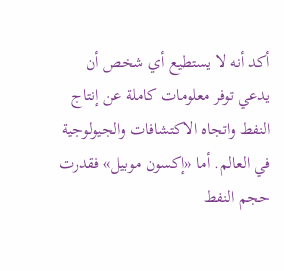أكد أنه لا يستطيع أي شخص أن يدعي توفر معلومات كاملة عن إنتاج النفط واتجاه الاكتشافات والجيولوجية في العالم. أما «إكسون موبيل» فقدرت حجم النفط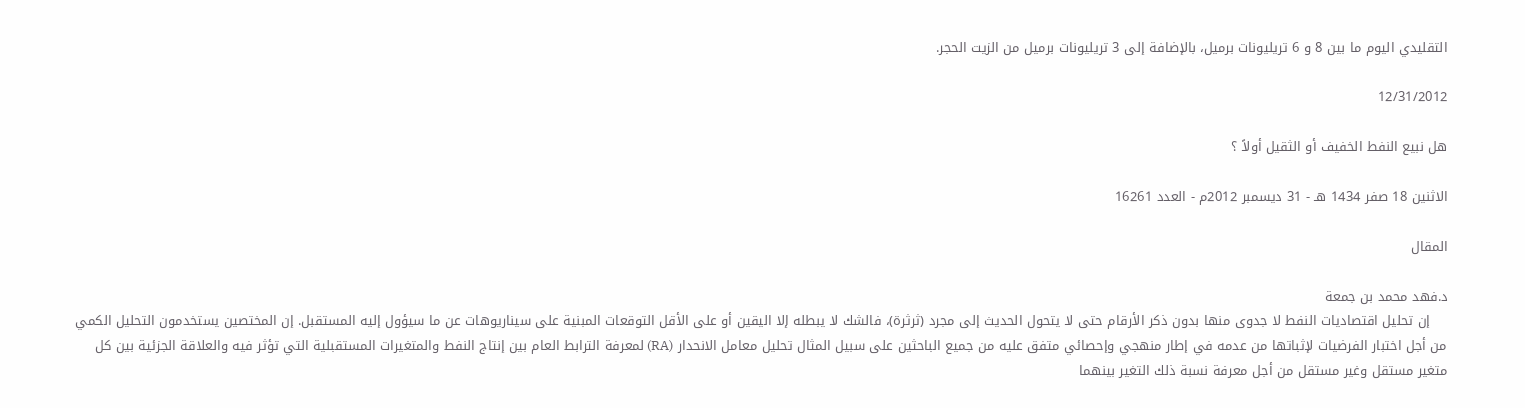التقليدي اليوم ما بين 8 و 6 تريليونات برميل، بالإضافة إلى 3 تريليونات برميل من الزيت الحجر.

12/31/2012

هل نبيع النفط الخفيف أو الثقيل أولاً ؟

الاثنين 18 صفر 1434 هـ - 31 ديسمبر 2012م - العدد 16261

المقال

د.فهد محمد بن جمعة
    إن تحليل اقتصاديات النفط لا جدوى منها بدون ذكر الأرقام حتى لا يتحول الحديث إلى مجرد (ثرثرة)، فالشك لا يبطله إلا اليقين أو على الأقل التوقعات المبنية على سيناريوهات عن ما سيؤول إليه المستقبل. إن المختصين يستخدمون التحليل الكمي من أجل اختبار الفرضيات لإثباتها من عدمه في إطار منهجي وإحصائي متفق عليه من جميع الباحثين على سبيل المثال تحليل معامل الانحدار (RA) لمعرفة الترابط العام بين إنتاج النفط والمتغيرات المستقبلية التي تؤثر فيه والعلاقة الجزئية بين كل متغير مستقل وغير مستقل من أجل معرفة نسبة ذلك التغير بينهما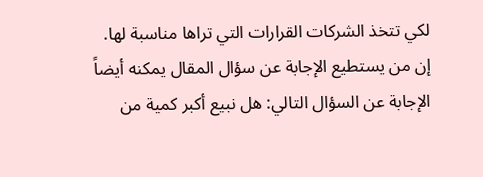لكي تتخذ الشركات القرارات التي تراها مناسبة لها.
إن من يستطيع الإجابة عن سؤال المقال يمكنه أيضاً الإجابة عن السؤال التالي: هل نبيع أكبر كمية من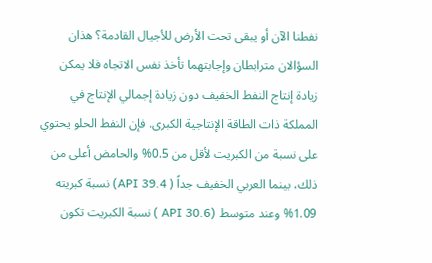نفطنا الآن أو يبقى تحت الأرض للأجيال القادمة؟ هذان السؤالان مترابطان وإجابتهما تأخذ نفس الاتجاه فلا يمكن زيادة إنتاج النفط الخفيف دون زيادة إجمالي الإنتاج في المملكة ذات الطاقة الإنتاجية الكبرى. فإن النفط الحلو يحتوي على نسبة من الكبريت لأقل من 0.5% والحامض أعلى من ذلك، بينما العربي الخفيف جداً ( API 39.4) نسبة كبريته 1.09% وعند متوسط (API 30.6 ) نسبة الكبريت تكون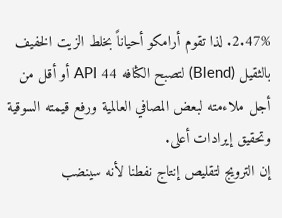2.47%. لذا تقوم أرامكو أحياناً بخلط الزيت الخفيف بالثقيل (Blend) لتصبح الكثافه 44 API أو أقل من أجل ملاءمته لبعض المصافي العالمية ورفع قيمته السوقية وتحقيق إيرادات أعلى.
إن الترويج لتقليص إنتاج نفطنا لأنه سينضب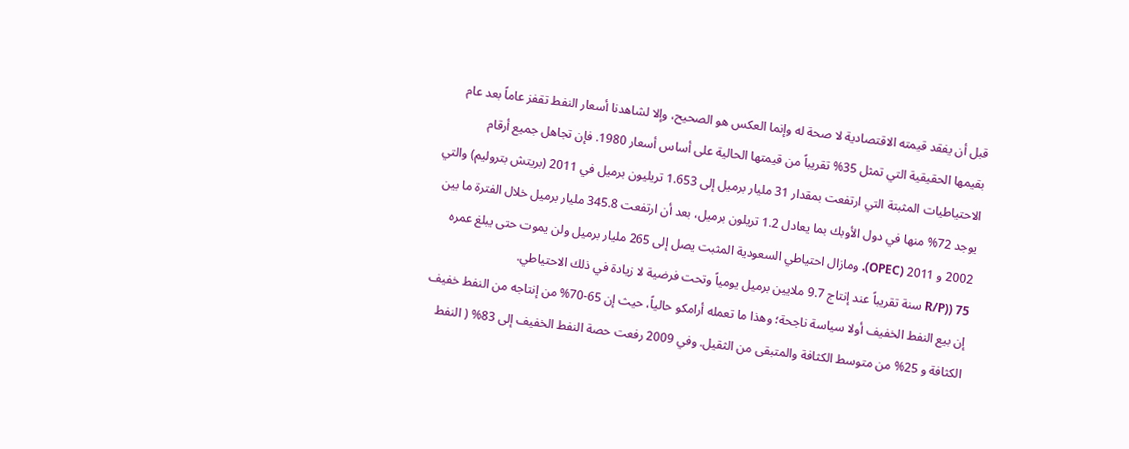قبل أن يفقد قيمته الاقتصادية لا صحة له وإنما العكس هو الصحيح، وإلا لشاهدنا أسعار النفط تقفز عاماً بعد عام بقيمها الحقيقية التي تمثل 35% تقريباً من قيمتها الحالية على أساس أسعار 1980. فإن تجاهل جميع أرقام الاحتياطيات المثبتة التي ارتفعت بمقدار 31 مليار برميل إلى 1.653 تريليون برميل في 2011 (بريتش بتروليم) والتي يوجد 72% منها في دول الأوبك بما يعادل 1.2 تريلون برميل، بعد أن ارتفعت 345.8 مليار برميل خلال الفترة ما بين 2002 و 2011 (OPEC). ومازال احتياطي السعودية المثبت يصل إلى 265 مليار برميل ولن يموت حتى يبلغ عمره R/P)) 75 سنة تقريباً عند إنتاج 9.7 ملايين برميل يومياً وتحت فرضية لا زيادة في ذلك الاحتياطي.
إن بيع النفط الخفيف أولا سياسة ناجحة؛ وهذا ما تعمله أرامكو حالياً، حيث إن 65-70% من إنتاجه من النفط خفيف الكثافة و 25% من متوسط الكثافة والمتبقى من الثقيل. وفي 2009 رفعت حصة النفط الخفيف إلى 83% ( النفط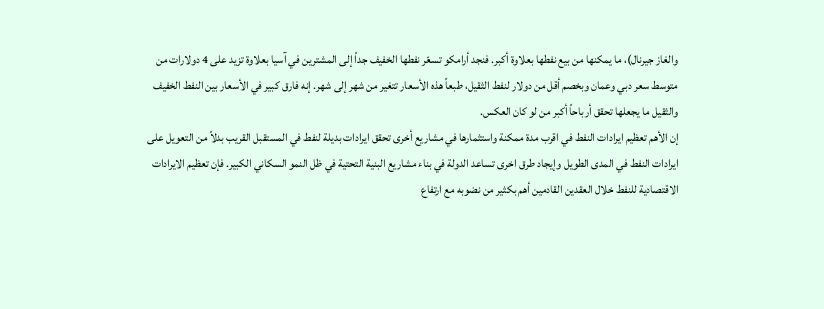والغاز جيرنال)، ما يمكنها من بيع نفطها بعلاوة أكبر. فنجد أرامكو تسعّر نفطها الخفيف جداً إلى المشترين في آسيا بعلاوة تزيد على 4 دولارات من متوسط سعر دبي وعمان وبخصم أقل من دولار لنفط الثقيل، طبعاً هذه الأسعار تتغير من شهر إلى شهر. إنه فارق كبير في الأسعار بين النفط الخفيف والثقيل ما يجعلها تحقق أرباحاً أكبر من لو كان العكس.
إن الأهم تعظيم ايرادات النفط في اقرب مدة ممكنة واستثمارها في مشاريع أخرى تحقق ايرادات بديلة لنفط في المستقبل القريب بدلاً من التعويل على ايرادات النفط في المدى الطويل وإيجاد طرق اخرى تساعد الدولة في بناء مشاريع البنية التحتية في ظل النمو السكاني الكبير. فإن تعظيم الايرادات الاقتصادية للنفط خلال العقدين القادمين أهم بكثير من نضوبه مع ارتفاع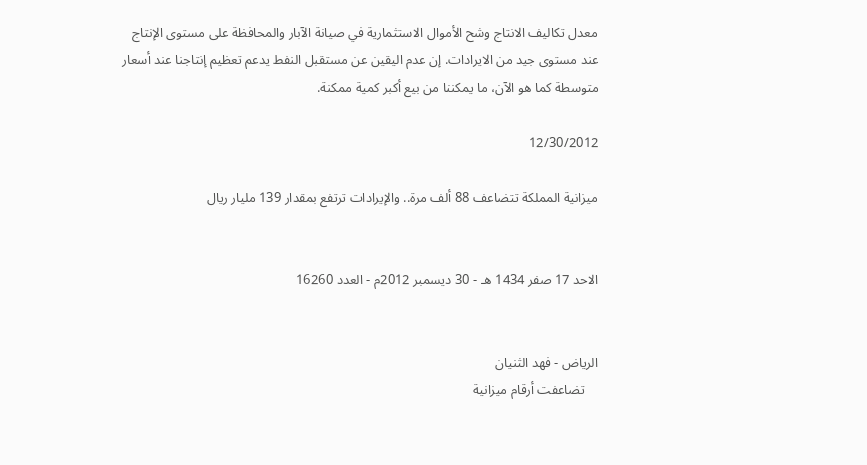معدل تكاليف الانتاج وشح الأموال الاستثمارية في صيانة الآبار والمحافظة على مستوى الإنتاج عند مستوى جيد من الايرادات. إن عدم اليقين عن مستقبل النفط يدعم تعظيم إنتاجنا عند أسعار متوسطة كما هو الآن، ما يمكننا من بيع أكبر كمية ممكنة.

12/30/2012

ميزانية المملكة تتضاعف 88 ألف مرة.. والإيرادات ترتفع بمقدار 139 مليار ريال


الاحد 17 صفر 1434 هـ - 30 ديسمبر 2012م - العدد 16260


الرياض - فهد الثنيان
    تضاعفت أرقام ميزانية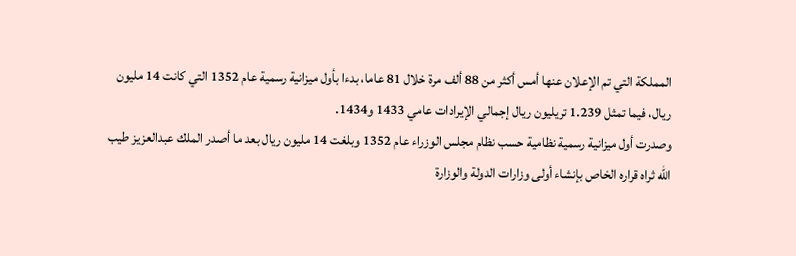المملكة التي تم الإعلان عنها أمس أكثر من 88 ألف مرة خلال 81 عاما، بدءا بأول ميزانية رسمية عام 1352 التي كانت 14 مليون ريال، فيما تمثل 1.239 تريليون ريال إجمالي الإيرادات عامي 1433 و1434.
وصدرت أول ميزانية رسمية نظامية حسب نظام مجلس الوزراء عام 1352 وبلغت 14 مليون ريال بعد ما أصدر الملك عبدالعزيز طيب الله ثراه قراره الخاص بإنشاء أولى وزارات الدولة والوزارة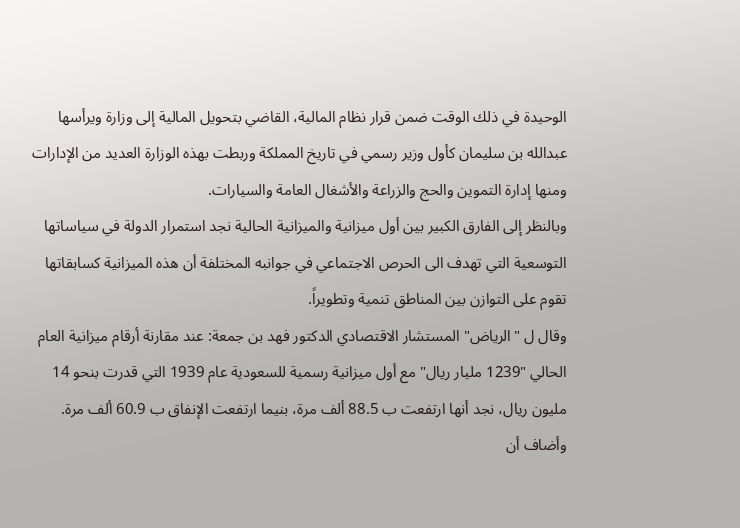الوحيدة في ذلك الوقت ضمن قرار نظام المالية، القاضي بتحويل المالية إلى وزارة ويرأسها عبدالله بن سليمان كأول وزير رسمي في تاريخ المملكة وربطت بهذه الوزارة العديد من الإدارات ومنها إدارة التموين والحج والزراعة والأشغال العامة والسيارات.
وبالنظر إلى الفارق الكبير بين أول ميزانية والميزانية الحالية نجد استمرار الدولة في سياساتها التوسعية التي تهدف الى الحرص الاجتماعي في جوانبه المختلفة أن هذه الميزانية كسابقاتها تقوم على التوازن بين المناطق تنمية وتطويراً.
وقال ل "الرياض" المستشار الاقتصادي الدكتور فهد بن جمعة: عند مقارنة أرقام ميزانية العام الحالي "1239 مليار ريال" مع أول ميزانية رسمية للسعودية عام 1939 التي قدرت بنحو 14 مليون ريال، نجد أنها ارتفعت ب 88.5 ألف مرة، بنيما ارتفعت الإنفاق ب 60.9 ألف مرة.
وأضاف أن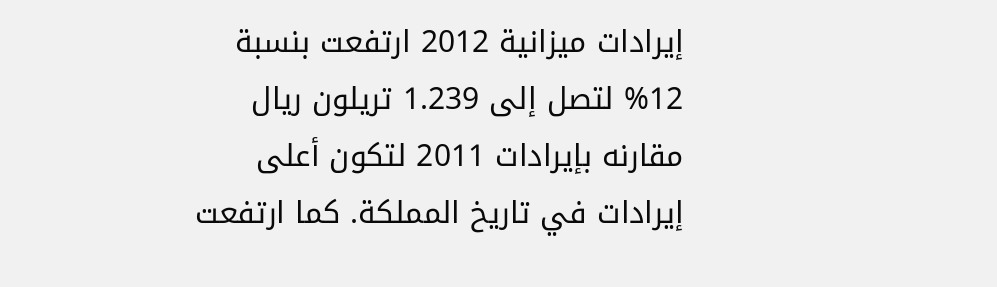إيرادات ميزانية 2012 ارتفعت بنسبة 12% لتصل إلى 1.239 تريلون ريال مقارنه بإيرادات 2011 لتكون أعلى إيرادات في تاريخ المملكة. كما ارتفعت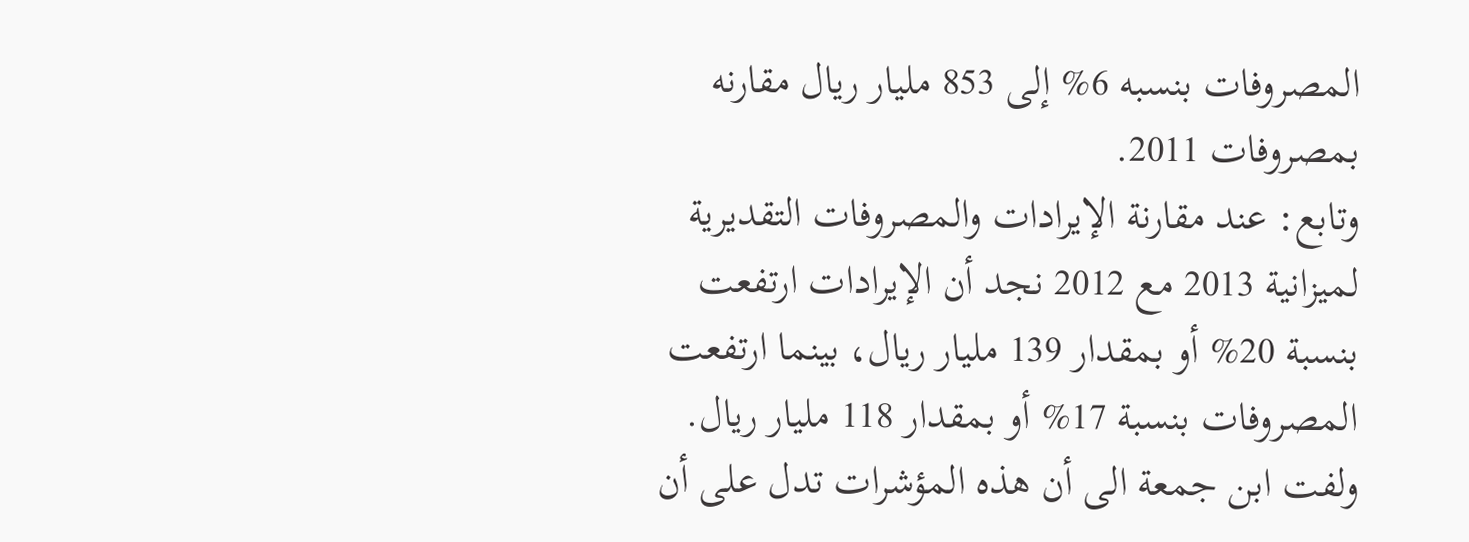المصروفات بنسبه 6% إلى 853 مليار ريال مقارنه بمصروفات 2011.
وتابع: عند مقارنة الإيرادات والمصروفات التقديرية لميزانية 2013 مع 2012 نجد أن الإيرادات ارتفعت بنسبة 20% أو بمقدار 139 مليار ريال، بينما ارتفعت المصروفات بنسبة 17% أو بمقدار 118 مليار ريال.
ولفت ابن جمعة الى أن هذه المؤشرات تدل على أن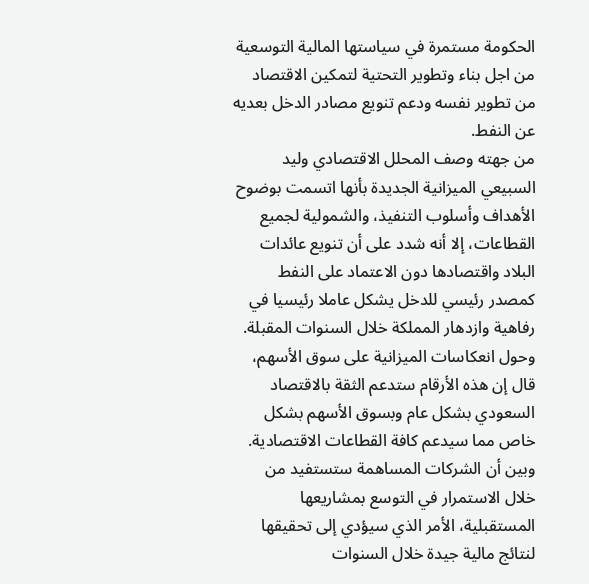الحكومة مستمرة في سياستها المالية التوسعية من اجل بناء وتطوير التحتية لتمكين الاقتصاد من تطوير نفسه ودعم تنويع مصادر الدخل بعديه عن النفط.
من جهته وصف المحلل الاقتصادي وليد السبيعي الميزانية الجديدة بأنها اتسمت بوضوح الأهداف وأسلوب التنفيذ، والشمولية لجميع القطاعات، إلا أنه شدد على أن تنويع عائدات البلاد واقتصادها دون الاعتماد على النفط كمصدر رئيسي للدخل يشكل عاملا رئيسيا في رفاهية وازدهار المملكة خلال السنوات المقبلة.
وحول انعكاسات الميزانية على سوق الأسهم، قال إن هذه الأرقام ستدعم الثقة بالاقتصاد السعودي بشكل عام وبسوق الأسهم بشكل خاص مما سيدعم كافة القطاعات الاقتصادية.
وبين أن الشركات المساهمة ستستفيد من خلال الاستمرار في التوسع بمشاريعها المستقبلية، الأمر الذي سيؤدي إلى تحقيقها لنتائج مالية جيدة خلال السنوات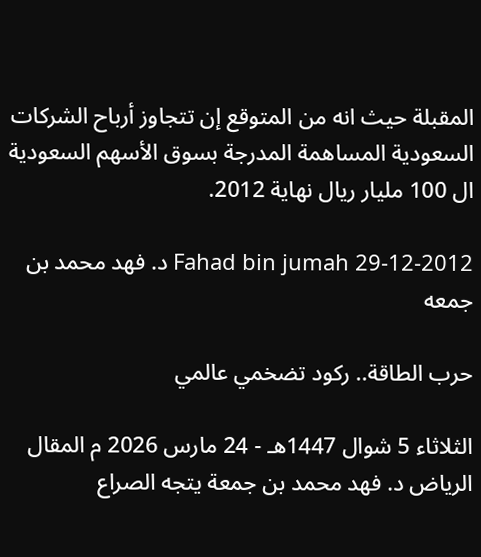المقبلة حيث انه من المتوقع إن تتجاوز أرباح الشركات السعودية المساهمة المدرجة بسوق الأسهم السعودية ال 100 مليار ريال نهاية 2012.

Fahad bin jumah 29-12-2012 د. فهد محمد بن جمعه

حرب الطاقة.. ركود تضخمي عالمي

الثلاثاء 5 شوال 1447هـ - 24 مارس 2026 م المقال الرياض د. فهد محمد بن جمعة يتجه الصراع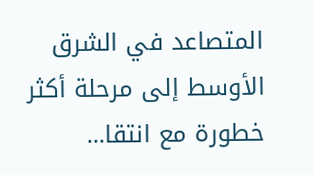المتصاعد في الشرق الأوسط إلى مرحلة أكثر خطورة مع انتقا...